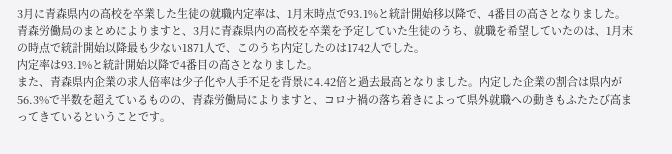3月に青森県内の高校を卒業した生徒の就職内定率は、1月末時点で93.1%と統計開始移以降で、4番目の高さとなりました。
青森労働局のまとめによりますと、3月に青森県内の高校を卒業を予定していた生徒のうち、就職を希望していたのは、1月末の時点で統計開始以降最も少ない1871人で、このうち内定したのは1742人でした。
内定率は93.1%と統計開始以降で4番目の高さとなりました。
また、青森県内企業の求人倍率は少子化や人手不足を背景に4.42倍と過去最高となりました。内定した企業の割合は県内が56.3%で半数を超えているものの、青森労働局によりますと、コロナ禍の落ち着きによって県外就職への動きもふたたび高まってきているということです。